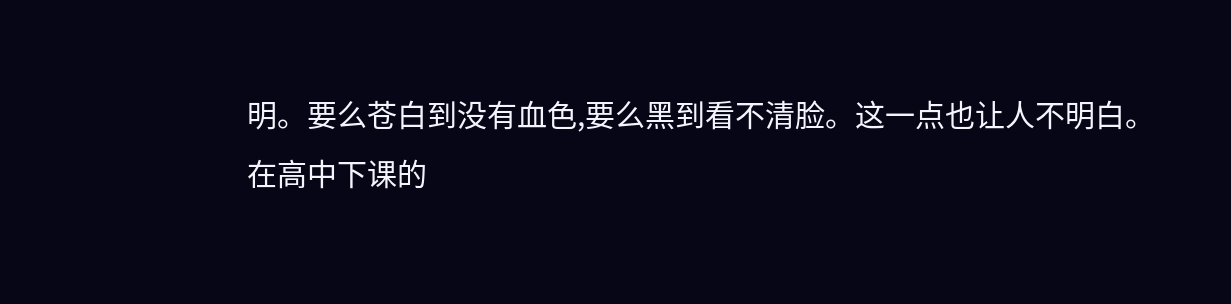明。要么苍白到没有血色,要么黑到看不清脸。这一点也让人不明白。
在高中下课的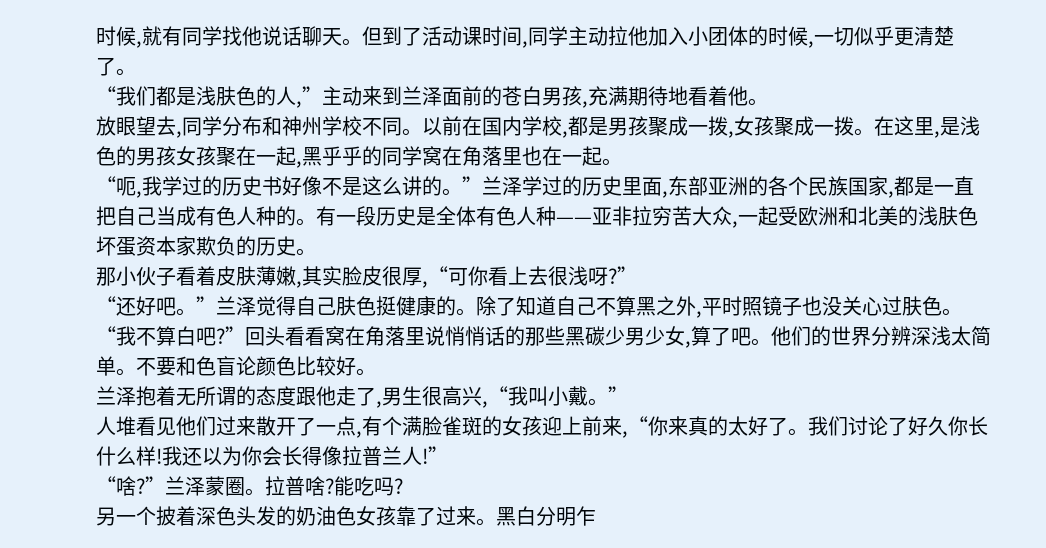时候,就有同学找他说话聊天。但到了活动课时间,同学主动拉他加入小团体的时候,一切似乎更清楚了。
“我们都是浅肤色的人,”主动来到兰泽面前的苍白男孩,充满期待地看着他。
放眼望去,同学分布和神州学校不同。以前在国内学校,都是男孩聚成一拨,女孩聚成一拨。在这里,是浅色的男孩女孩聚在一起,黑乎乎的同学窝在角落里也在一起。
“呃,我学过的历史书好像不是这么讲的。”兰泽学过的历史里面,东部亚洲的各个民族国家,都是一直把自己当成有色人种的。有一段历史是全体有色人种——亚非拉穷苦大众,一起受欧洲和北美的浅肤色坏蛋资本家欺负的历史。
那小伙子看着皮肤薄嫩,其实脸皮很厚,“可你看上去很浅呀?”
“还好吧。”兰泽觉得自己肤色挺健康的。除了知道自己不算黑之外,平时照镜子也没关心过肤色。“我不算白吧?”回头看看窝在角落里说悄悄话的那些黑碳少男少女,算了吧。他们的世界分辨深浅太简单。不要和色盲论颜色比较好。
兰泽抱着无所谓的态度跟他走了,男生很高兴,“我叫小戴。”
人堆看见他们过来散开了一点,有个满脸雀斑的女孩迎上前来,“你来真的太好了。我们讨论了好久你长什么样!我还以为你会长得像拉普兰人!”
“啥?”兰泽蒙圈。拉普啥?能吃吗?
另一个披着深色头发的奶油色女孩靠了过来。黑白分明乍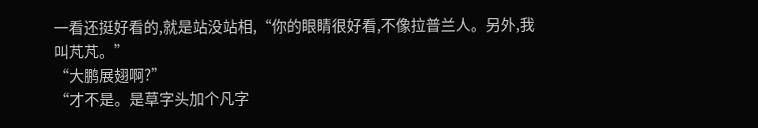一看还挺好看的,就是站没站相,“你的眼睛很好看,不像拉普兰人。另外,我叫芃芃。”
“大鹏展翅啊?”
“才不是。是草字头加个凡字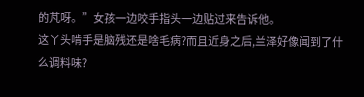的芃呀。”女孩一边咬手指头一边贴过来告诉他。
这丫头啃手是脑残还是啥毛病?而且近身之后,兰泽好像闻到了什么调料味?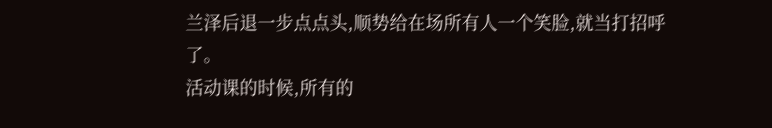兰泽后退一步点点头,顺势给在场所有人一个笑脸,就当打招呼了。
活动课的时候,所有的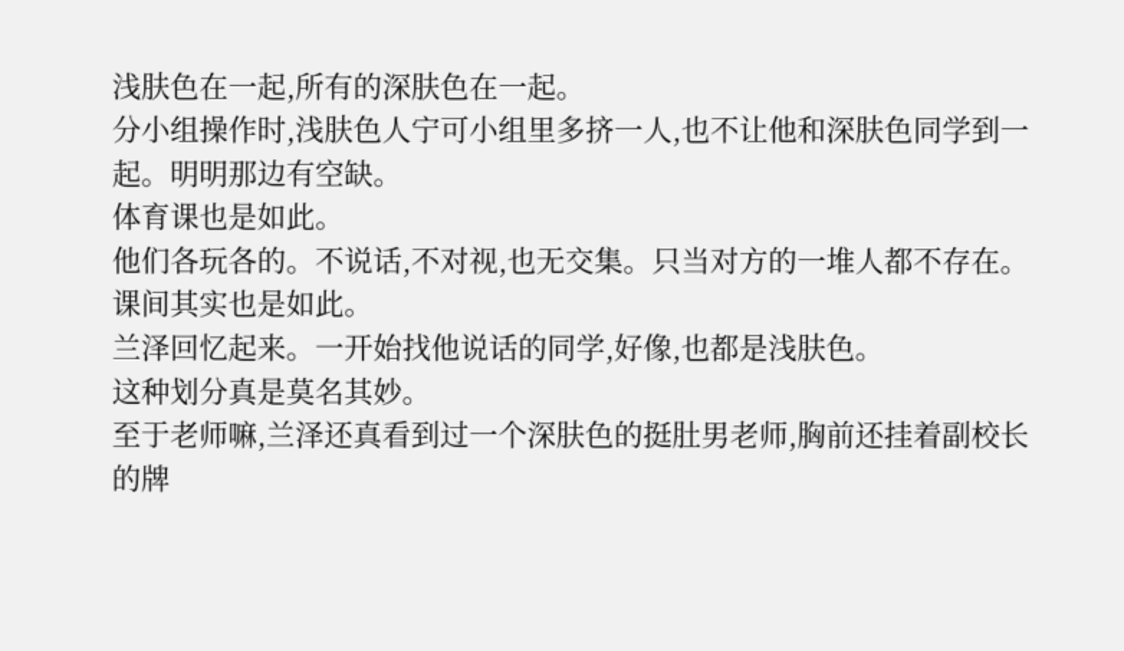浅肤色在一起,所有的深肤色在一起。
分小组操作时,浅肤色人宁可小组里多挤一人,也不让他和深肤色同学到一起。明明那边有空缺。
体育课也是如此。
他们各玩各的。不说话,不对视,也无交集。只当对方的一堆人都不存在。
课间其实也是如此。
兰泽回忆起来。一开始找他说话的同学,好像,也都是浅肤色。
这种划分真是莫名其妙。
至于老师嘛,兰泽还真看到过一个深肤色的挺肚男老师,胸前还挂着副校长的牌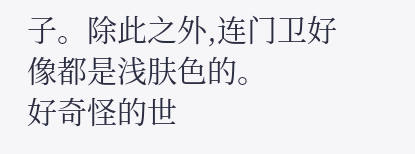子。除此之外,连门卫好像都是浅肤色的。
好奇怪的世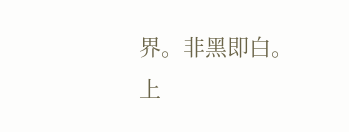界。非黑即白。
上